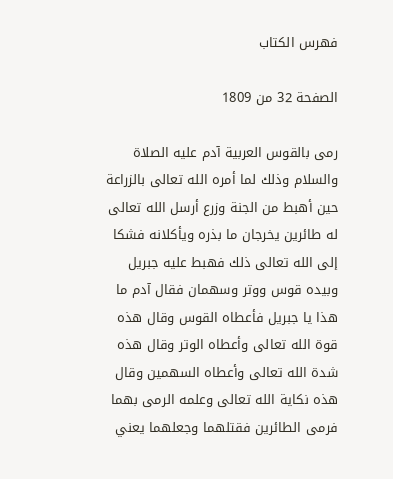فهرس الكتاب

الصفحة 32 من 1809

رمى بالقوس العربية آدم عليه الصلاة والسلام وذلك لما أمره الله تعالى بالزراعة حين أهبط من الجنة وزرع أرسل الله تعالى له طائرين يخرجان ما بذره ويأكلانه فشكا إلى الله تعالى ذلك فهبط عليه جبريل وبيده قوس ووتر وسهمان فقال آدم ما هذا يا جبريل فأعطاه القوس وقال هذه قوة الله تعالى وأعطاه الوتر وقال هذه شدة الله تعالى وأعطاه السهمين وقال هذه نكاية الله تعالى وعلمه الرمى بهما فرمى الطائرين فقتلهما وجعلهما يعني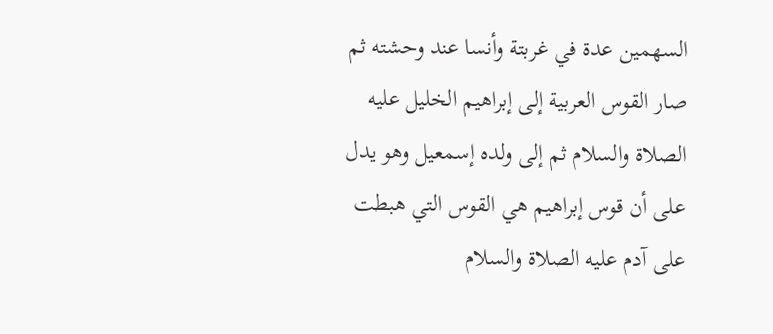السهمين عدة في غربتة وأنسا عند وحشته ثم صار القوس العربية إلى إبراهيم الخليل عليه الصلاة والسلام ثم إلى ولده إسمعيل وهو يدل على أن قوس إبراهيم هي القوس التي هبطت على آدم عليه الصلاة والسلام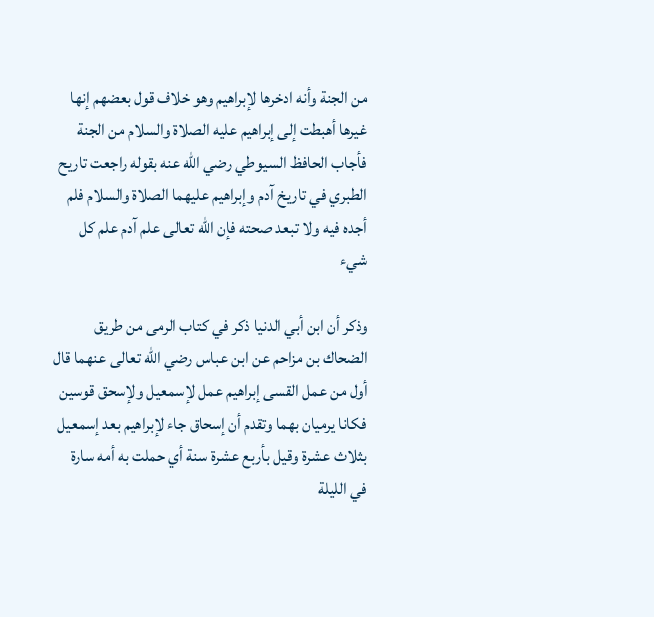من الجنة وأنه ادخرها لإبراهيم وهو خلاف قول بعضهم إنها غيرها أهبطت إلى إبراهيم عليه الصلاة والسلام من الجنة فأجاب الحافظ السيوطي رضي الله عنه بقوله راجعت تاريح الطبري في تاريخ آدم وإبراهيم عليهما الصلاة والسلام فلم أجده فيه ولا تبعد صحته فإن الله تعالى علم آدم علم كل شيء

وذكر أن ابن أبي الدنيا ذكر في كتاب الرمى من طريق الضحاك بن مزاحم عن ابن عباس رضي الله تعالى عنهما قال أول من عمل القسى إبراهيم عمل لإسمعيل ولإسحق قوسين فكانا يرميان بهما وتقدم أن إسحاق جاء لإبراهيم بعد إسمعيل بثلاث عشرة وقيل بأربع عشرة سنة أي حملت به أمه سارة في الليلة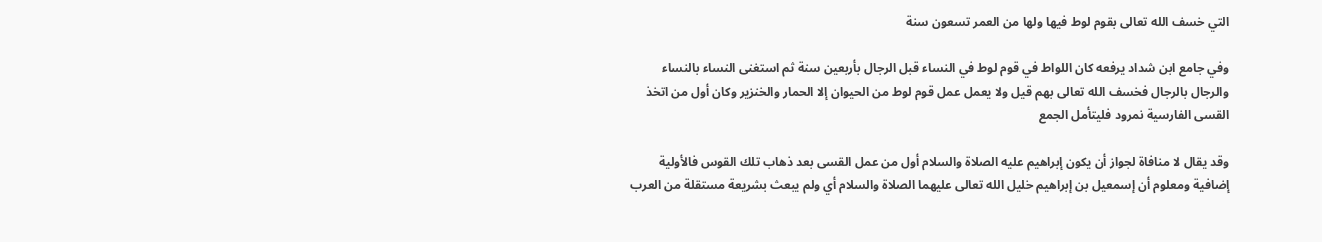التي خسف الله تعالى بقوم لوط فيها ولها من العمر تسعون سنة

وفي جامع ابن شداد يرفعه كان اللواط في قوم لوط في النساء قبل الرجال بأربعين سنة ثم استغنى النساء بالنساء والرجال بالرجال فخسف الله تعالى بهم قيل ولا يعمل عمل قوم لوط من الحيوان إلا الحمار والخنزير وكان أول من اتخذ القسى الفارسية نمرود فليتأمل الجمع

وقد يقال لا منافاة لجواز أن يكون إبراهيم عليه الصلاة والسلام أول من عمل القسى بعد ذهاب تلك القوس فالأولية إضافية ومعلوم أن إسمعيل بن إبراهيم خليل الله تعالى عليهما الصلاة والسلام أي ولم يبعث بشريعة مستقلة من العرب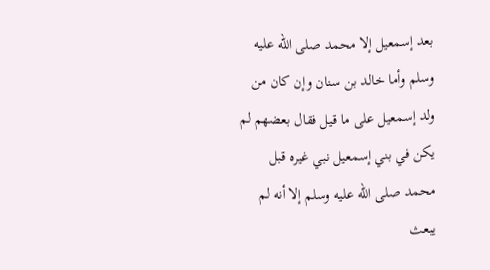بعد إسمعيل إلا محمد صلى الله عليه وسلم وأما خالد بن سنان وإن كان من ولد إسمعيل على ما قيل فقال بعضهم لم يكن في بني إسمعيل نبي غيره قبل محمد صلى الله عليه وسلم إلا أنه لم يبعث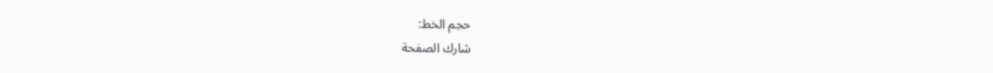حجم الخط:
شارك الصفحة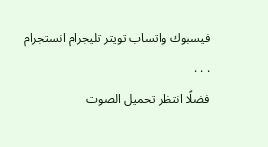فيسبوك واتساب تويتر تليجرام انستجرام
. . .
فضلًا انتظر تحميل الصوت